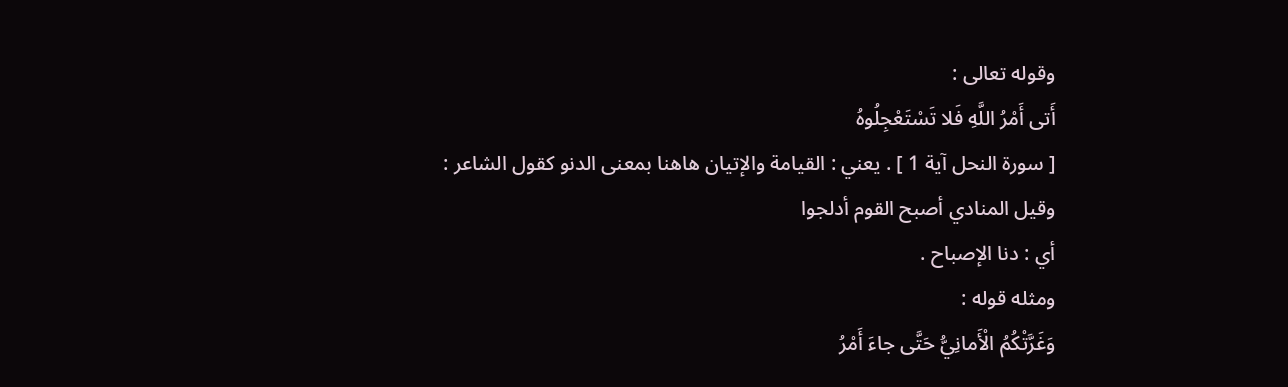وقوله تعالى :
أَتى أَمْرُ اللَّهِ فَلا تَسْتَعْجِلُوهُ
[ سورة النحل آية 1 ] . يعني : القيامة والإتيان هاهنا بمعنى الدنو كقول الشاعر :
وقيل المنادي أصبح القوم أدلجوا
أي : دنا الإصباح .
ومثله قوله :
وَغَرَّتْكُمُ الْأَمانِيُّ حَتَّى جاءَ أَمْرُ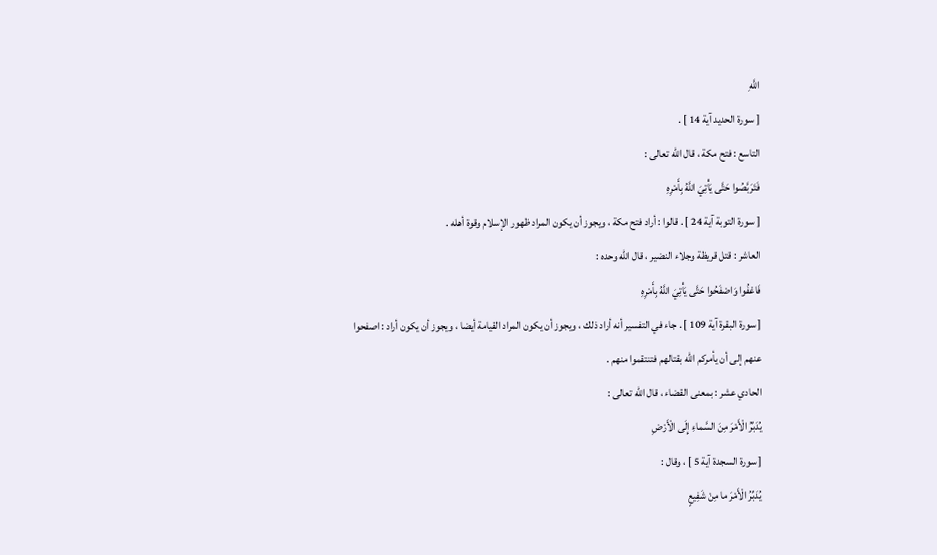اللَّهِ
[ سورة الحديد آية 14 ] .
التاسع : فتح مكة ، قال اللّه تعالى :
فَتَرَبَّصُوا حَتَّى يَأْتِيَ اللَّهُ بِأَمْرِهِ
[ سورة التوبة آية 24 ] . قالوا : أراد فتح مكة ، ويجوز أن يكون المراد ظهور الإسلام وقوة أهله .
العاشر : قتل قريظة وجلاء النضير ، قال اللّه وحده :
فَاعْفُوا وَاصْفَحُوا حَتَّى يَأْتِيَ اللَّهُ بِأَمْرِهِ
[ سورة البقرة آية 109 ] . جاء في التفسير أنه أراد ذلك ، ويجوز أن يكون المراد القيامة أيضا ، ويجوز أن يكون أراد : اصفحوا عنهم إلى أن يأمركم اللّه بقتالهم فتنتقموا منهم .
الحادي عشر : بمعنى القضاء ، قال اللّه تعالى :
يُدَبِّرُ الْأَمْرَ مِنَ السَّماءِ إِلَى الْأَرْضِ
[ سورة السجدة آية 5 ] ، وقال :
يُدَبِّرُ الْأَمْرَ ما مِنْ شَفِيعٍ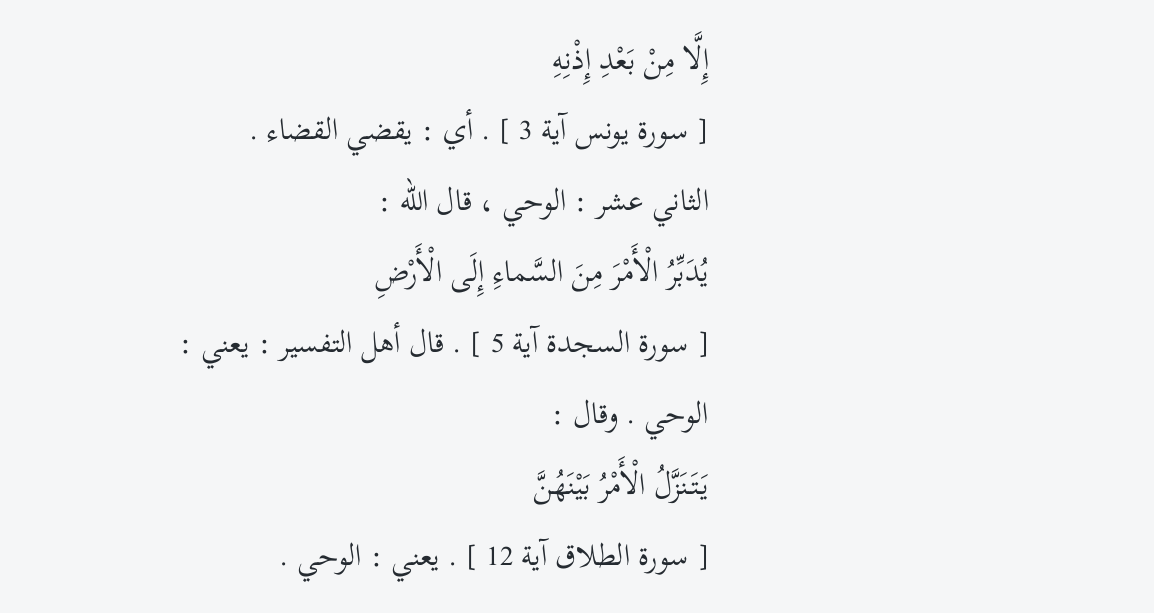إِلَّا مِنْ بَعْدِ إِذْنِهِ
[ سورة يونس آية 3 ] . أي : يقضي القضاء .
الثاني عشر : الوحي ، قال اللّه :
يُدَبِّرُ الْأَمْرَ مِنَ السَّماءِ إِلَى الْأَرْضِ
[ سورة السجدة آية 5 ] . قال أهل التفسير : يعني : الوحي . وقال :
يَتَنَزَّلُ الْأَمْرُ بَيْنَهُنَّ
[ سورة الطلاق آية 12 ] . يعني : الوحي .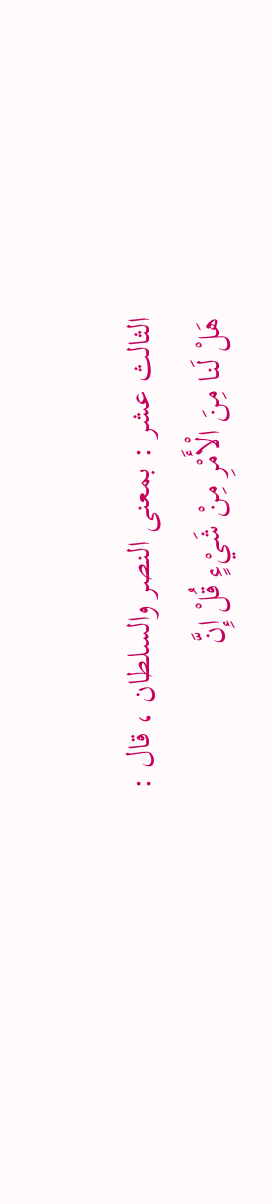الثالث عشر : بمعنى النصر والسلطان ، قال :
هَلْ لَنا مِنَ الْأَمْرِ مِنْ شَيْءٍ قُلْ إِنَّ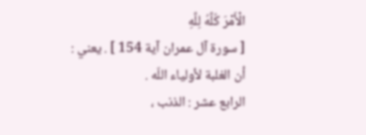الْأَمْرَ كُلَّهُ لِلَّهِ
[ سورة آل عمران آية 154 ] . يعني : أن الغلبة لأولياء اللّه .
الرابع عشر : الذنب ،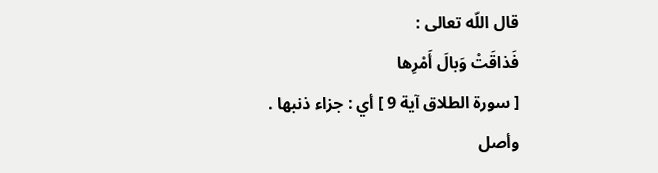قال اللّه تعالى :
فَذاقَتْ وَبالَ أَمْرِها
[ سورة الطلاق آية 9 ] أي : جزاء ذنبها .
وأصل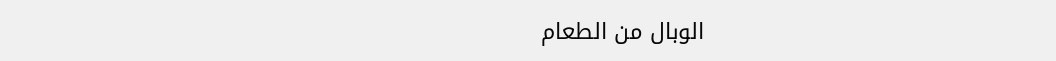الوبال من الطعام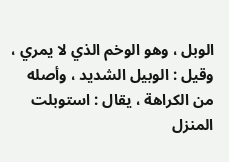الوبل ، وهو الوخم الذي لا يمري ، وقيل : الوبيل الشديد ، وأصله من الكراهة ، يقال : استوبلت المنزل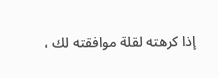إذا كرهته لقلة موافقته لك ،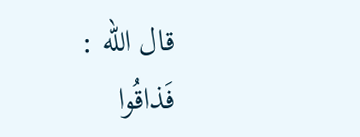قال اللّه :
فَذاقُوا